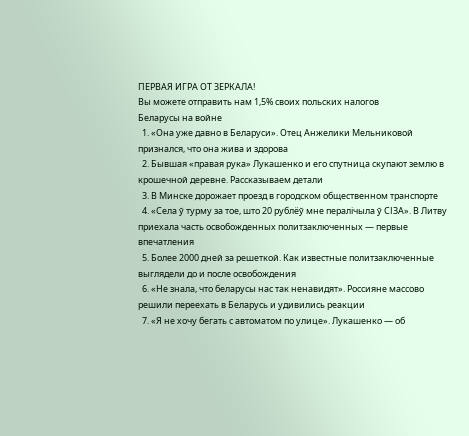ПЕРВАЯ ИГРА ОТ ЗЕРКАЛА!
Вы можете отправить нам 1,5% своих польских налогов
Беларусы на войне
  1. «Она уже давно в Беларуси». Отец Анжелики Мельниковой признался, что она жива и здорова
  2. Бывшая «правая рука» Лукашенко и его спутница скупают землю в крошечной деревне. Рассказываем детали
  3. В Минске дорожает проезд в городском общественном транспорте
  4. «Села ў турму за тое, што 20 рублёў мне пералічыла ў СІЗА». В Литву приехала часть освобожденных политзаключенных — первые впечатления
  5. Более 2000 дней за решеткой. Как известные политзаключенные выглядели до и после освобождения
  6. «Не знала, что беларусы нас так ненавидят». Россияне массово решили переехать в Беларусь и удивились реакции
  7. «Я не хочу бегать с автоматом по улице». Лукашенко — об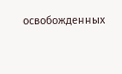освобожденных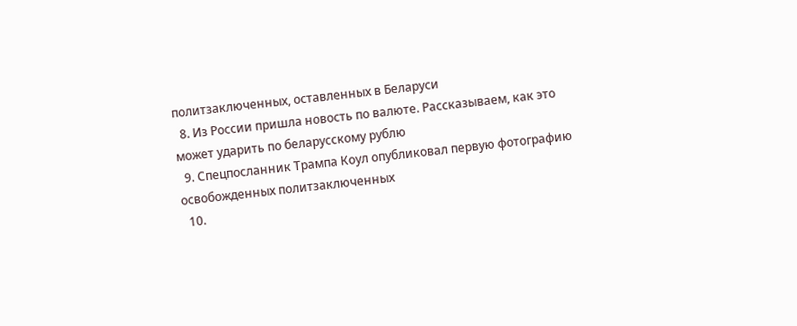политзаключенных, оставленных в Беларуси
  8. Из России пришла новость по валюте. Рассказываем, как это может ударить по беларусскому рублю
  9. Спецпосланник Трампа Коул опубликовал первую фотографию освобожденных политзаключенных
  10.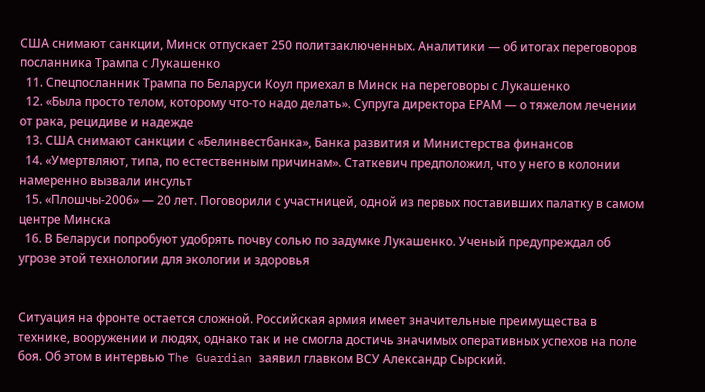США снимают санкции, Минск отпускает 250 политзаключенных. Аналитики — об итогах переговоров посланника Трампа с Лукашенко
  11. Спецпосланник Трампа по Беларуси Коул приехал в Минск на переговоры с Лукашенко
  12. «Была просто телом, которому что-то надо делать». Супруга директора ЕРАМ — о тяжелом лечении от рака, рецидиве и надежде
  13. США снимают санкции с «Белинвестбанка», Банка развития и Министерства финансов
  14. «Умертвляют, типа, по естественным причинам». Статкевич предположил, что у него в колонии намеренно вызвали инсульт
  15. «Плошчы-2006» — 20 лет. Поговорили с участницей, одной из первых поставивших палатку в самом центре Минска
  16. В Беларуси попробуют удобрять почву солью по задумке Лукашенко. Ученый предупреждал об угрозе этой технологии для экологии и здоровья


Ситуация на фронте остается сложной. Российская армия имеет значительные преимущества в технике, вооружении и людях, однако так и не смогла достичь значимых оперативных успехов на поле боя. Об этом в интервью The Guardian заявил главком ВСУ Александр Сырский.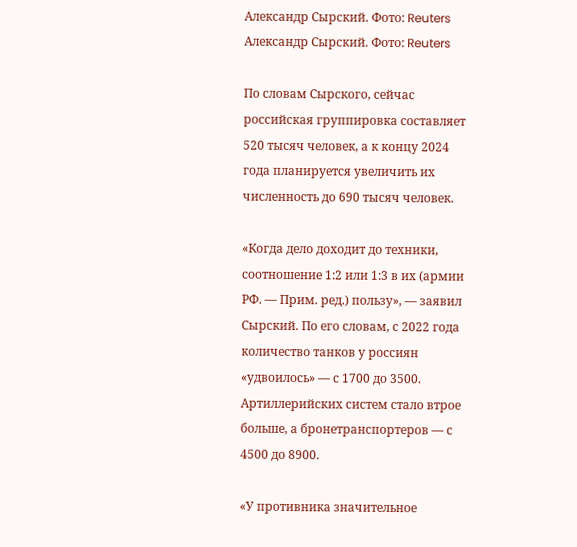Александр Сырский. Фото: Reuters
Александр Сырский. Фото: Reuters

По словам Сырского, сейчас российская группировка составляет 520 тысяч человек, а к концу 2024 года планируется увеличить их численность до 690 тысяч человек.

«Когда дело доходит до техники, соотношение 1:2 или 1:3 в их (армии РФ. — Прим. ред.) пользу», — заявил Сырский. По его словам, с 2022 года количество танков у россиян «удвоилось» — с 1700 до 3500. Артиллерийских систем стало втрое больше, а бронетранспортеров — с 4500 до 8900.

«У противника значительное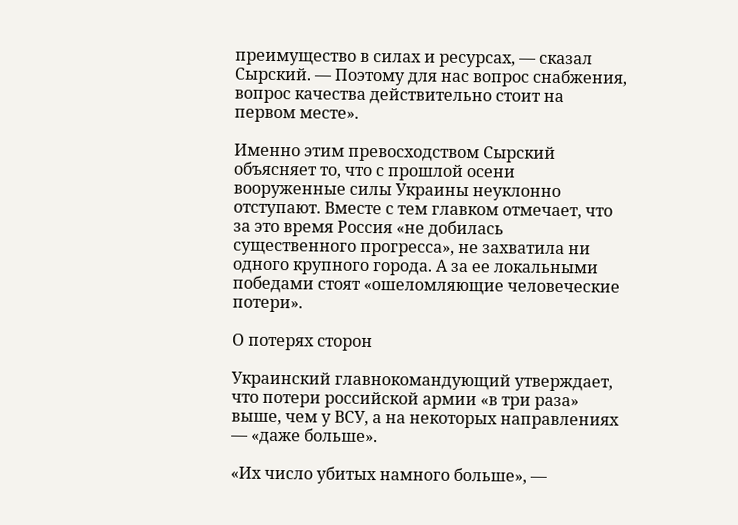преимущество в силах и ресурсах, — сказал Сырский. — Поэтому для нас вопрос снабжения, вопрос качества действительно стоит на первом месте».

Именно этим превосходством Сырский объясняет то, что с прошлой осени вооруженные силы Украины неуклонно отступают. Вместе с тем главком отмечает, что за это время Россия «не добилась существенного прогресса», не захватила ни одного крупного города. А за ее локальными победами стоят «ошеломляющие человеческие потери».

О потерях сторон

Украинский главнокомандующий утверждает, что потери российской армии «в три раза» выше, чем у ВСУ, а на некоторых направлениях — «даже больше».

«Их число убитых намного больше», —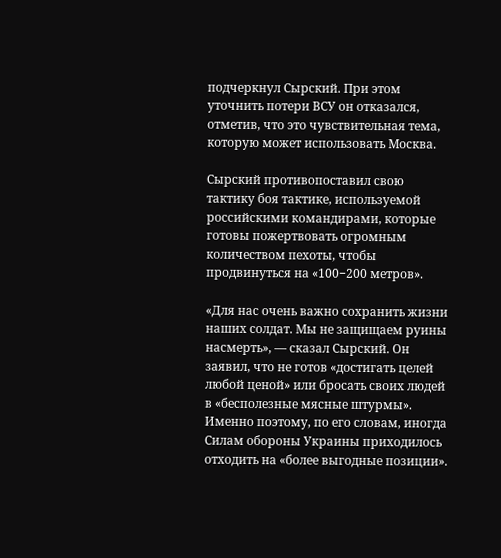подчеркнул Сырский. При этом уточнить потери ВСУ он отказался, отметив, что это чувствительная тема, которую может использовать Москва.

Сырский противопоставил свою тактику боя тактике, используемой российскими командирами, которые готовы пожертвовать огромным количеством пехоты, чтобы продвинуться на «100−200 метров».

«Для нас очень важно сохранить жизни наших солдат. Мы не защищаем руины насмерть», — сказал Сырский. Он заявил, что не готов «достигать целей любой ценой» или бросать своих людей в «бесполезные мясные штурмы». Именно поэтому, по его словам, иногда Силам обороны Украины приходилось отходить на «более выгодные позиции».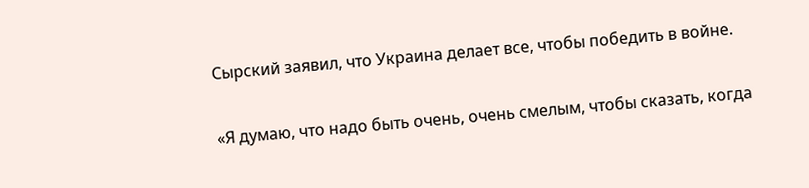Сырский заявил, что Украина делает все, чтобы победить в войне.

«Я думаю, что надо быть очень, очень смелым, чтобы сказать, когда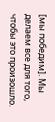[мы победим]. Мы делаем все для того, чтобы это произошло.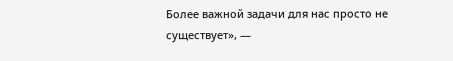Более важной задачи для нас просто не существует», —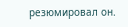резюмировал он.